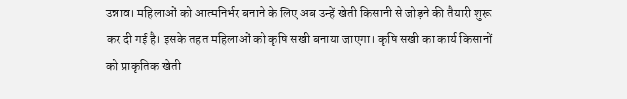उन्नाव। महिलाओं को आत्मनिर्भर बनाने के लिए अब उन्हें खेती किसानी से जोड़ने की तैयारी शुरू कर दी गई है। इसके तहत महिलाओं को कृषि सखी बनाया जाएगा। कृषि सखी का कार्य किसानों को प्राकृतिक खेती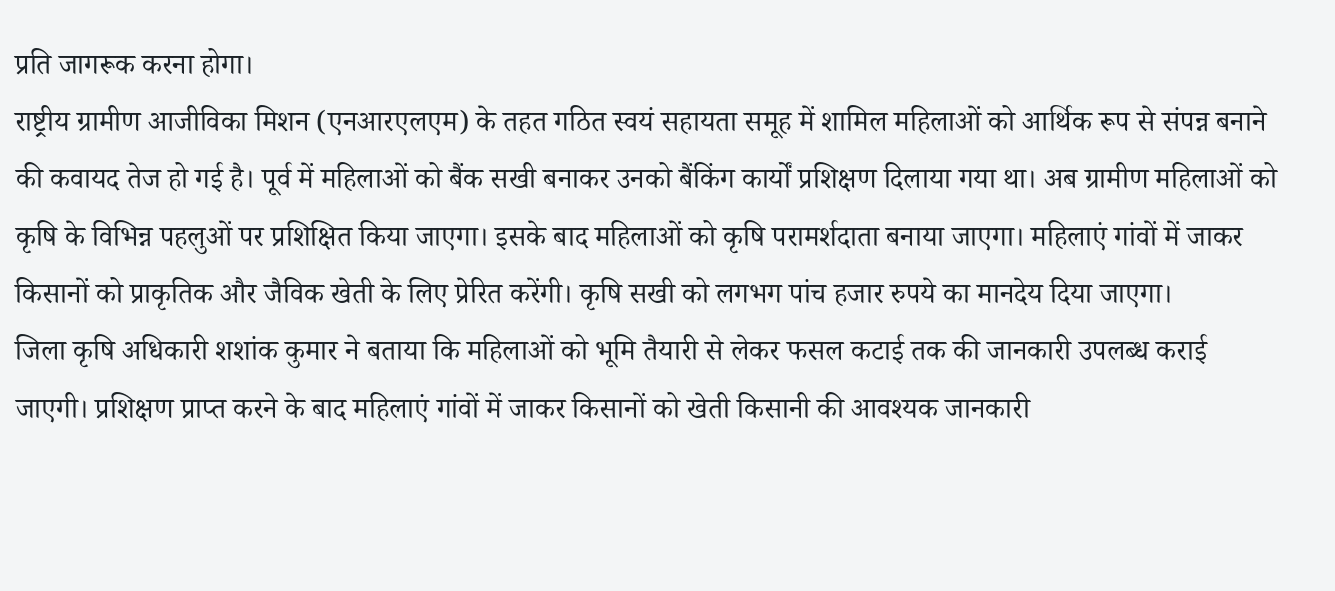प्रति जागरूक करना होगा।
राष्ट्रीय ग्रामीण आजीविका मिशन (एनआरएलएम) के तहत गठित स्वयं सहायता समूह में शामिल महिलाओं को आर्थिक रूप से संपन्न बनाने की कवायद तेज हो गई है। पूर्व में महिलाओं को बैंक सखी बनाकर उनको बैंकिंग कार्यों प्रशिक्षण दिलाया गया था। अब ग्रामीण महिलाओं को कृषि के विभिन्न पहलुओं पर प्रशिक्षित किया जाएगा। इसके बाद महिलाओं को कृषि परामर्शदाता बनाया जाएगा। महिलाएं गांवों में जाकर किसानों को प्राकृतिक और जैविक खेती के लिए प्रेरित करेंगी। कृषि सखी को लगभग पांच हजार रुपये का मानदेय दिया जाएगा।
जिला कृषि अधिकारी शशांक कुमार ने बताया कि महिलाओं को भूमि तैयारी से लेकर फसल कटाई तक की जानकारी उपलब्ध कराई जाएगी। प्रशिक्षण प्राप्त करने के बाद महिलाएं गांवों में जाकर किसानों को खेती किसानी की आवश्यक जानकारी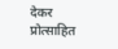देकर प्रोत्साहित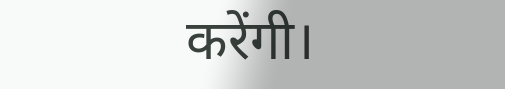करेंगी।